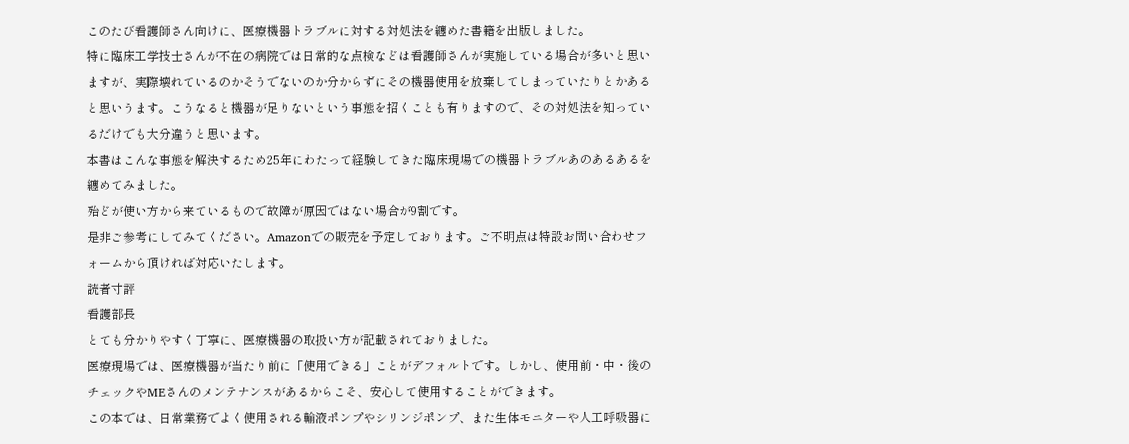このたび看護師さん向けに、医療機器トラブルに対する対処法を纏めた書籍を出版しました。
特に臨床工学技士さんが不在の病院では日常的な点検などは看護師さんが実施している場合が多いと思いますが、実際壊れているのかそうでないのか分からずにその機器使用を放棄してしまっていたりとかあると思いうます。こうなると機器が足りないという事態を招くことも有りますので、その対処法を知っているだけでも大分違うと思います。
本書はこんな事態を解決するため25年にわたって経験してきた臨床現場での機器トラブルあのあるあるを纏めてみました。
殆どが使い方から来ているもので故障が原因ではない場合が9割です。
是非ご参考にしてみてください。Amazonでの販売を予定しております。ご不明点は特設お問い合わせフォームから頂ければ対応いたします。
読者寸評
看護部長
とても分かりやすく丁寧に、医療機器の取扱い方が記載されておりました。
医療現場では、医療機器が当たり前に「使用できる」ことがデフォルトです。しかし、使用前・中・後のチェックやMEさんのメンテナンスがあるからこそ、安心して使用することができます。
この本では、日常業務でよく使用される輸液ポンプやシリンジポンプ、また生体モニターや人工呼吸器に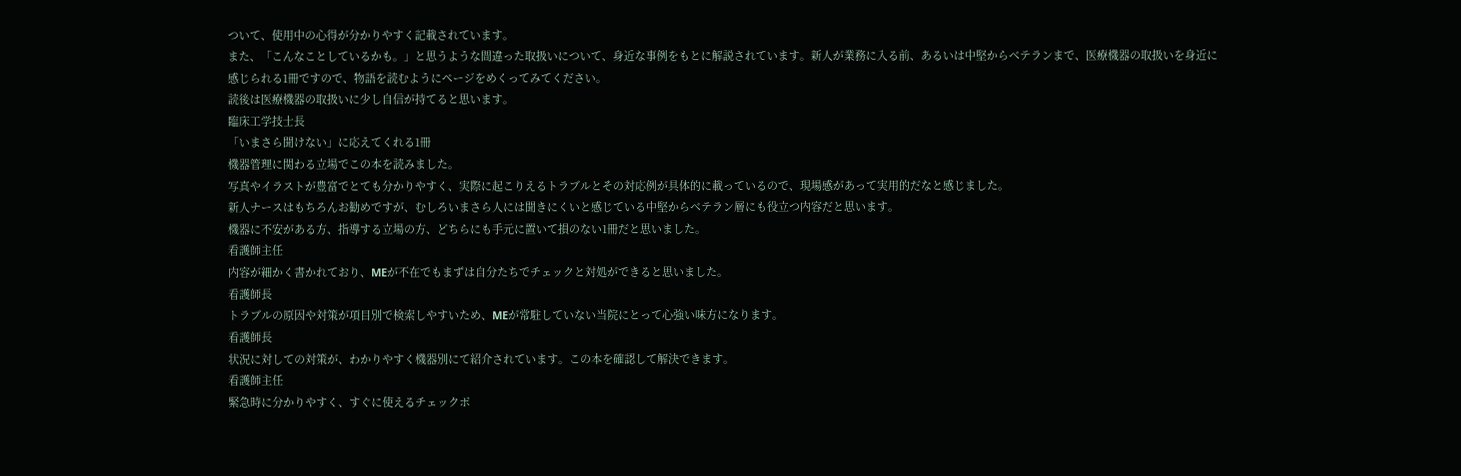ついて、使用中の心得が分かりやすく記載されています。
また、「こんなことしているかも。」と思うような間違った取扱いについて、身近な事例をもとに解説されています。新人が業務に入る前、あるいは中堅からベテランまで、医療機器の取扱いを身近に感じられる1冊ですので、物語を読むようにページをめくってみてください。
読後は医療機器の取扱いに少し自信が持てると思います。
臨床工学技士長
「いまさら聞けない」に応えてくれる1冊
機器管理に関わる立場でこの本を読みました。
写真やイラストが豊富でとても分かりやすく、実際に起こりえるトラブルとその対応例が具体的に載っているので、現場感があって実用的だなと感じました。
新人ナースはもちろんお勧めですが、むしろいまさら人には聞きにくいと感じている中堅からベテラン層にも役立つ内容だと思います。
機器に不安がある方、指導する立場の方、どちらにも手元に置いて損のない1冊だと思いました。
看護師主任
内容が細かく書かれており、MEが不在でもまずは自分たちでチェックと対処ができると思いました。
看護師長
トラブルの原因や対策が項目別で検索しやすいため、MEが常駐していない当院にとって心強い味方になります。
看護師長
状況に対しての対策が、わかりやすく機器別にて紹介されています。この本を確認して解決できます。
看護師主任
緊急時に分かりやすく、すぐに使えるチェックポ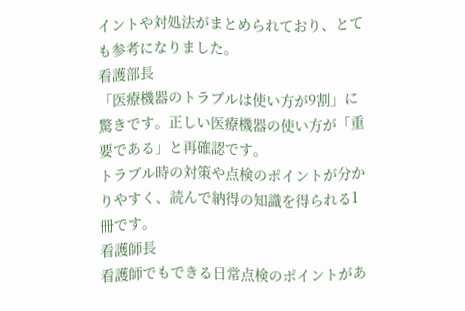イントや対処法がまとめられており、とても参考になりました。
看護部長
「医療機器のトラブルは使い方が9割」に驚きです。正しい医療機器の使い方が「重要である」と再確認です。
トラブル時の対策や点検のポイントが分かりやすく、読んで納得の知識を得られる1冊です。
看護師長
看護師でもできる日常点検のポイントがあ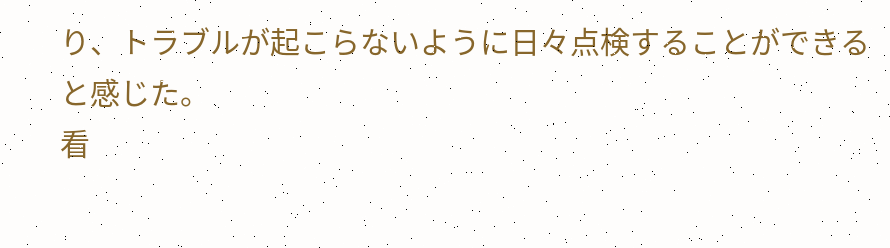り、トラブルが起こらないように日々点検することができると感じた。
看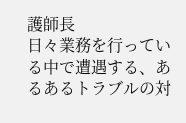護師長
日々業務を行っている中で遭遇する、あるあるトラブルの対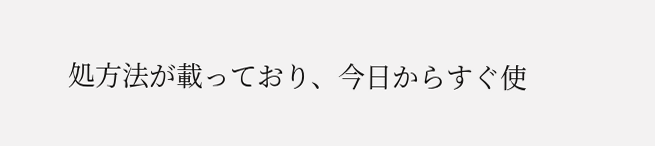処方法が載っており、今日からすぐ使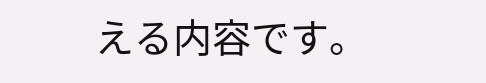える内容です。